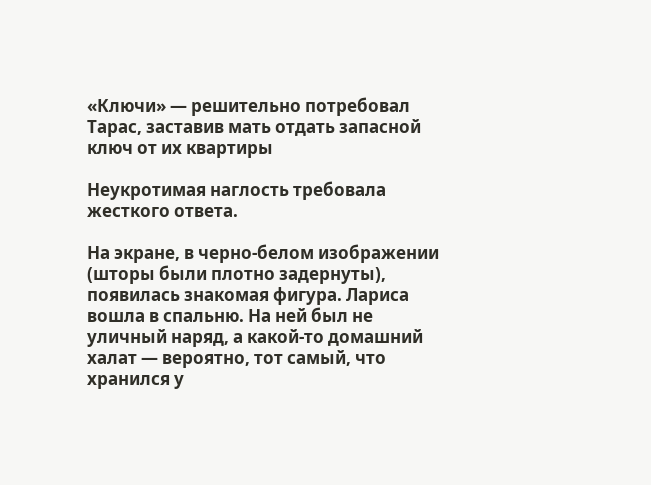«Ключи» — решительно потребовал Тарас, заставив мать отдать запасной ключ от их квартиры

Неукротимая наглость требовала жесткого ответа.

На экране, в черно-белом изображении (шторы были плотно задернуты), появилась знакомая фигура. Лариса вошла в спальню. На ней был не уличный наряд, а какой-то домашний халат — вероятно, тот самый, что хранился у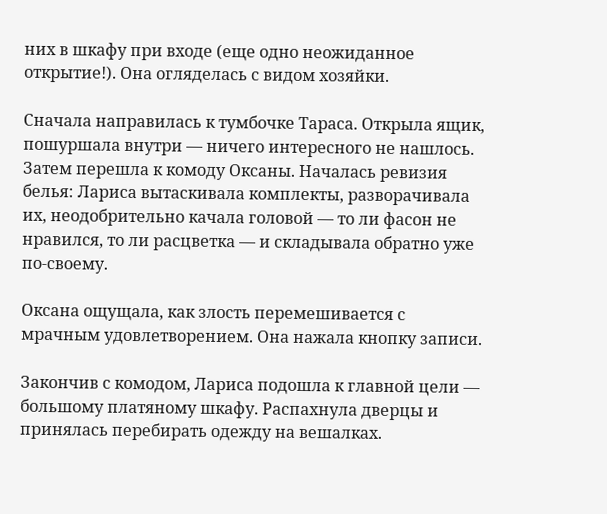них в шкафу при входе (еще одно неожиданное открытие!). Она огляделась с видом хозяйки.

Сначала направилась к тумбочке Тараса. Открыла ящик, пошуршала внутри — ничего интересного не нашлось. Затем перешла к комоду Оксаны. Началась ревизия белья: Лариса вытаскивала комплекты, разворачивала их, неодобрительно качала головой — то ли фасон не нравился, то ли расцветка — и складывала обратно уже по-своему.

Оксана ощущала, как злость перемешивается с мрачным удовлетворением. Она нажала кнопку записи.

Закончив с комодом, Лариса подошла к главной цели — большому платяному шкафу. Распахнула дверцы и принялась перебирать одежду на вешалках.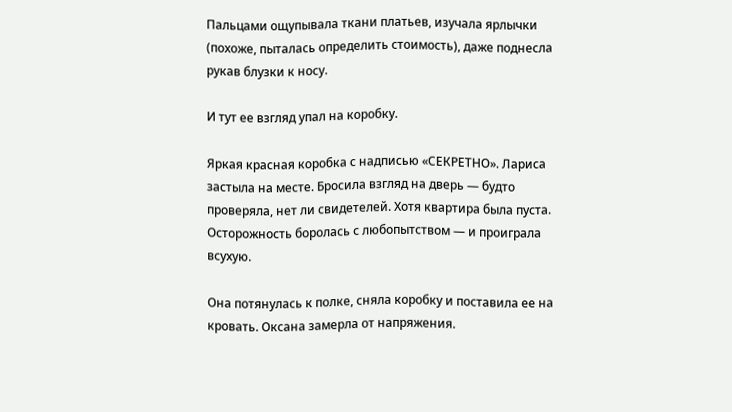Пальцами ощупывала ткани платьев, изучала ярлычки (похоже, пыталась определить стоимость), даже поднесла рукав блузки к носу.

И тут ее взгляд упал на коробку.

Яркая красная коробка с надписью «СЕКРЕТНО». Лариса застыла на месте. Бросила взгляд на дверь — будто проверяла, нет ли свидетелей. Хотя квартира была пуста. Осторожность боролась с любопытством — и проиграла всухую.

Она потянулась к полке, сняла коробку и поставила ее на кровать. Оксана замерла от напряжения.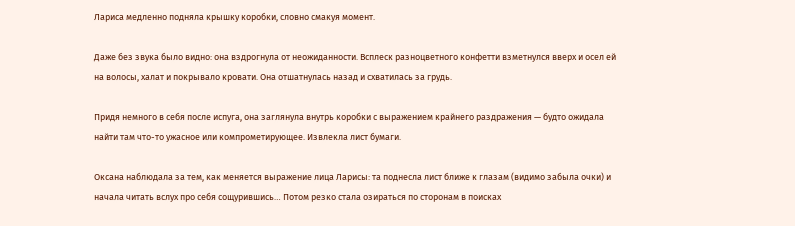Лариса медленно подняла крышку коробки, словно смакуя момент.

Даже без звука было видно: она вздрогнула от неожиданности. Всплеск разноцветного конфетти взметнулся вверх и осел ей на волосы, халат и покрывало кровати. Она отшатнулась назад и схватилась за грудь.

Придя немного в себя после испуга, она заглянула внутрь коробки с выражением крайнего раздражения — будто ожидала найти там что-то ужасное или компрометирующее. Извлекла лист бумаги.

Оксана наблюдала за тем, как меняется выражение лица Ларисы: та поднесла лист ближе к глазам (видимо забыла очки) и начала читать вслух про себя сощурившись… Потом резко стала озираться по сторонам в поисках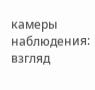камеры наблюдения: взгляд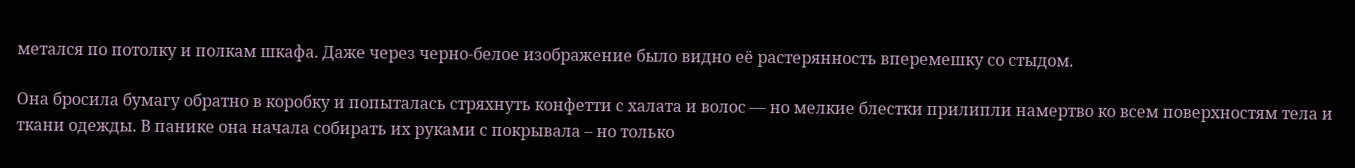метался по потолку и полкам шкафа. Даже через черно-белое изображение было видно её растерянность вперемешку со стыдом.

Она бросила бумагу обратно в коробку и попыталась стряхнуть конфетти с халата и волос — но мелкие блестки прилипли намертво ко всем поверхностям тела и ткани одежды. В панике она начала собирать их руками с покрывала – но только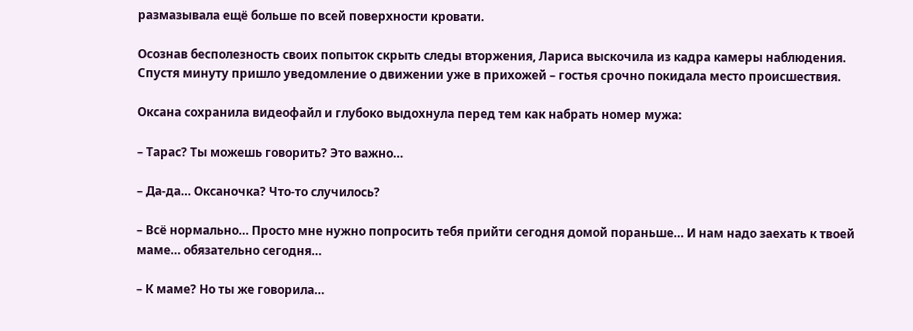размазывала ещё больше по всей поверхности кровати.

Осознав бесполезность своих попыток скрыть следы вторжения, Лариса выскочила из кадра камеры наблюдения. Спустя минуту пришло уведомление о движении уже в прихожей – гостья срочно покидала место происшествия.

Оксана сохранила видеофайл и глубоко выдохнула перед тем как набрать номер мужа:

– Тарас? Ты можешь говорить? Это важно…

– Да-да… Оксаночка? Что-то случилось?

– Всё нормально… Просто мне нужно попросить тебя прийти сегодня домой пораньше… И нам надо заехать к твоей маме… обязательно сегодня…

– К маме? Но ты же говорила…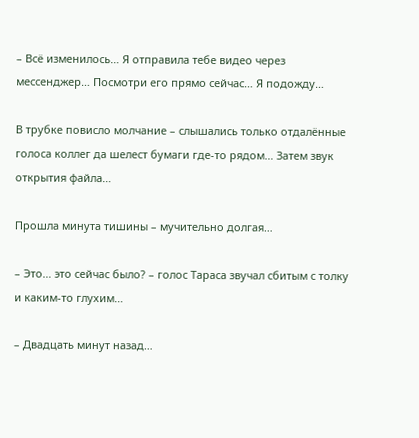– Всё изменилось… Я отправила тебе видео через мессенджер… Посмотри его прямо сейчас… Я подожду…

В трубке повисло молчание – слышались только отдалённые голоса коллег да шелест бумаги где-то рядом… Затем звук открытия файла…

Прошла минута тишины – мучительно долгая…

– Это… это сейчас было? – голос Тараса звучал сбитым с толку и каким-то глухим…

– Двадцать минут назад…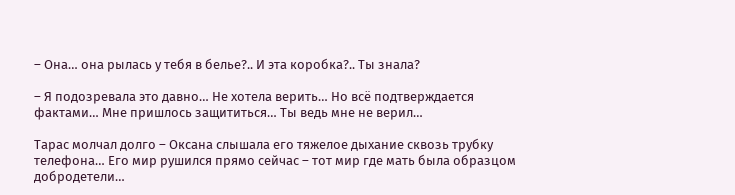– Она… она рылась у тебя в белье?.. И эта коробка?.. Ты знала?

– Я подозревала это давно… Не хотела верить… Но всё подтверждается фактами… Мне пришлось защититься… Ты ведь мне не верил…

Тарас молчал долго – Оксана слышала его тяжелое дыхание сквозь трубку телефона… Его мир рушился прямо сейчас – тот мир где мать была образцом добродетели…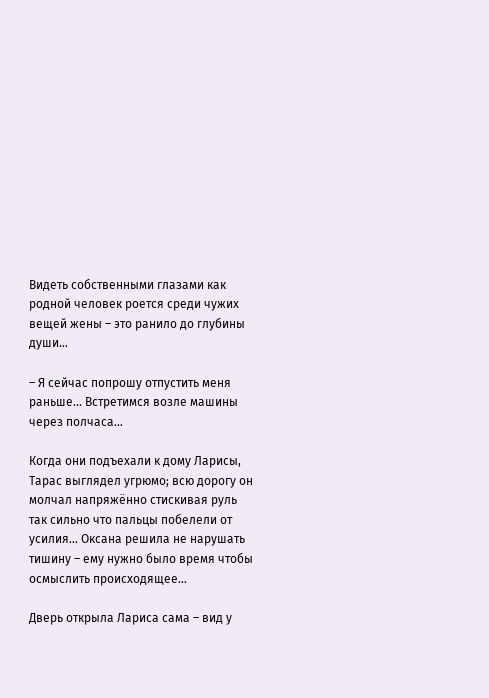Видеть собственными глазами как родной человек роется среди чужих вещей жены – это ранило до глубины души…

– Я сейчас попрошу отпустить меня раньше… Встретимся возле машины через полчаса…

Когда они подъехали к дому Ларисы, Тарас выглядел угрюмо; всю дорогу он молчал напряжённо стискивая руль так сильно что пальцы побелели от усилия… Оксана решила не нарушать тишину – ему нужно было время чтобы осмыслить происходящее…

Дверь открыла Лариса сама – вид у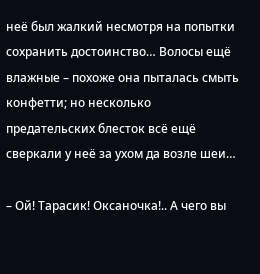неё был жалкий несмотря на попытки сохранить достоинство… Волосы ещё влажные – похоже она пыталась смыть конфетти; но несколько предательских блесток всё ещё сверкали у неё за ухом да возле шеи…

– Ой! Тарасик! Оксаночка!.. А чего вы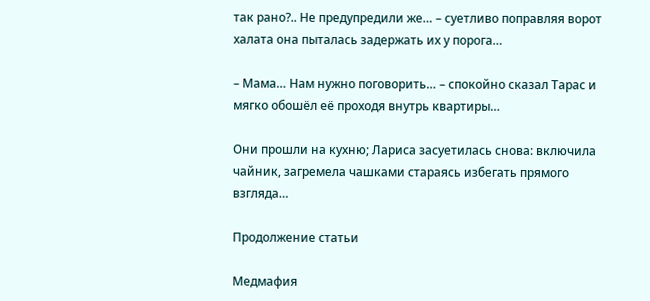так рано?.. Не предупредили же… – суетливо поправляя ворот халата она пыталась задержать их у порога…

– Мама… Нам нужно поговорить… – спокойно сказал Тарас и мягко обошёл её проходя внутрь квартиры…

Они прошли на кухню; Лариса засуетилась снова: включила чайник, загремела чашками стараясь избегать прямого взгляда…

Продолжение статьи

Медмафия